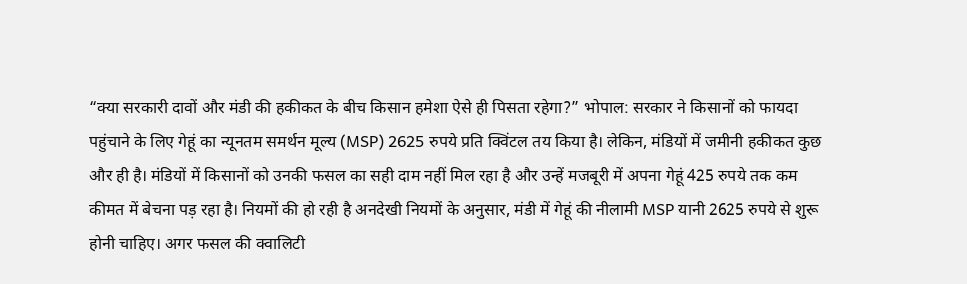“क्या सरकारी दावों और मंडी की हकीकत के बीच किसान हमेशा ऐसे ही पिसता रहेगा?” भोपाल: सरकार ने किसानों को फायदा पहुंचाने के लिए गेहूं का न्यूनतम समर्थन मूल्य (MSP) 2625 रुपये प्रति क्विंटल तय किया है। लेकिन, मंडियों में जमीनी हकीकत कुछ और ही है। मंडियों में किसानों को उनकी फसल का सही दाम नहीं मिल रहा है और उन्हें मजबूरी में अपना गेहूं 425 रुपये तक कम कीमत में बेचना पड़ रहा है। नियमों की हो रही है अनदेखी नियमों के अनुसार, मंडी में गेहूं की नीलामी MSP यानी 2625 रुपये से शुरू होनी चाहिए। अगर फसल की क्वालिटी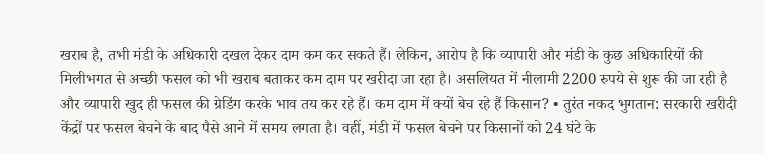खराब है, तभी मंडी के अधिकारी दखल देकर दाम कम कर सकते हैं। लेकिन, आरोप है कि व्यापारी और मंडी के कुछ अधिकारियों की मिलीभगत से अच्छी फसल को भी खराब बताकर कम दाम पर खरीदा जा रहा है। असलियत में नीलामी 2200 रुपये से शुरू की जा रही है और व्यापारी खुद ही फसल की ग्रेडिंग करके भाव तय कर रहे हैं। कम दाम में क्यों बेच रहे हैं किसान? • तुरंत नकद भुगतान: सरकारी खरीदी केंद्रों पर फसल बेचने के बाद पैसे आने में समय लगता है। वहीं, मंडी में फसल बेचने पर किसानों को 24 घंटे के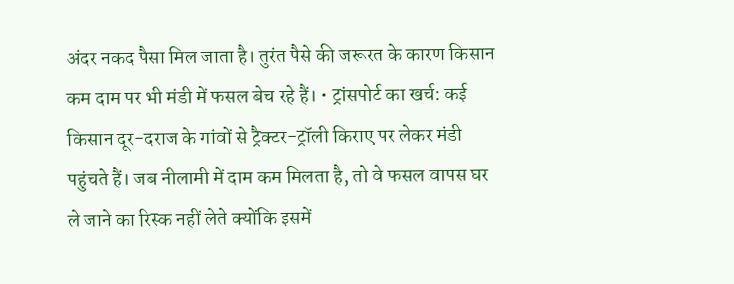अंदर नकद पैसा मिल जाता है। तुरंत पैसे की जरूरत के कारण किसान कम दाम पर भी मंडी में फसल बेच रहे हैं। • ट्रांसपोर्ट का खर्च: कई किसान दूर-दराज के गांवों से ट्रैक्टर-ट्रॉली किराए पर लेकर मंडी पहुंचते हैं। जब नीलामी में दाम कम मिलता है, तो वे फसल वापस घर ले जाने का रिस्क नहीं लेते क्योंकि इसमें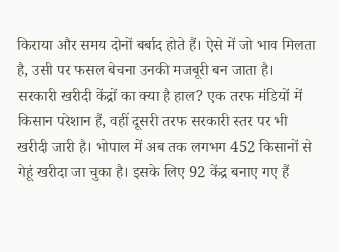किराया और समय दोनों बर्बाद होते हैं। ऐसे में जो भाव मिलता है, उसी पर फसल बेचना उनकी मजबूरी बन जाता है। सरकारी खरीदी केंद्रों का क्या है हाल? एक तरफ मंडियों में किसान परेशान हैं, वहीं दूसरी तरफ सरकारी स्तर पर भी खरीदी जारी है। भोपाल में अब तक लगभग 452 किसानों से गेहूं खरीदा जा चुका है। इसके लिए 92 केंद्र बनाए गए हैं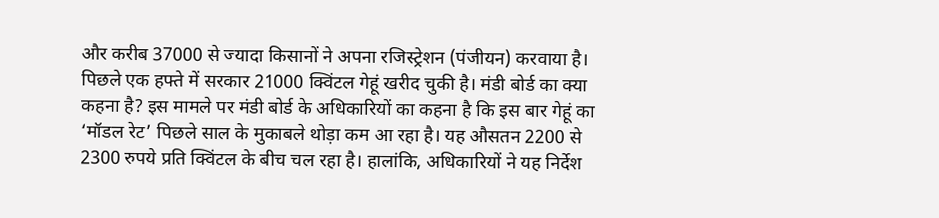और करीब 37000 से ज्यादा किसानों ने अपना रजिस्ट्रेशन (पंजीयन) करवाया है। पिछले एक हफ्ते में सरकार 21000 क्विंटल गेहूं खरीद चुकी है। मंडी बोर्ड का क्या कहना है? इस मामले पर मंडी बोर्ड के अधिकारियों का कहना है कि इस बार गेहूं का ‘मॉडल रेट’ पिछले साल के मुकाबले थोड़ा कम आ रहा है। यह औसतन 2200 से 2300 रुपये प्रति क्विंटल के बीच चल रहा है। हालांकि, अधिकारियों ने यह निर्देश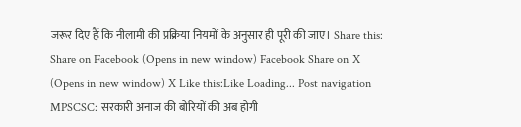जरूर दिए हैं कि नीलामी की प्रक्रिया नियमों के अनुसार ही पूरी की जाए। Share this: Share on Facebook (Opens in new window) Facebook Share on X (Opens in new window) X Like this:Like Loading... Post navigation MPSCSC: सरकारी अनाज की बोरियों की अब होगी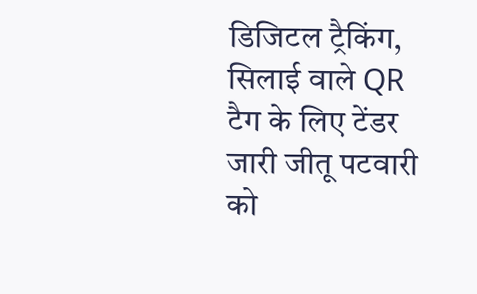डिजिटल ट्रैकिंग, सिलाई वाले QR टैग के लिए टेंडर जारी जीतू पटवारी को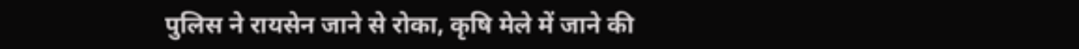पुलिस ने रायसेन जाने से रोका, कृषि मेले में जाने की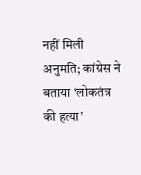नहीं मिली अनुमति; कांग्रेस ने बताया ‘लोकतंत्र की हत्या’